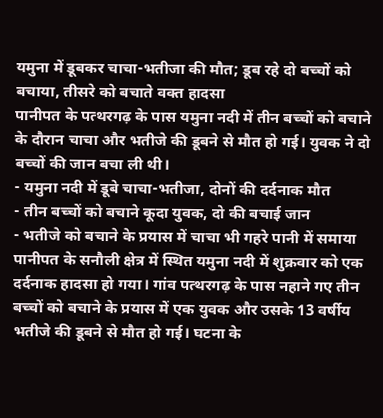यमुना में डूबकर चाचा-भतीजा की मौत; डूब रहे दो बच्चों को बचाया, तीसरे को बचाते वक्त हादसा
पानीपत के पत्थरगढ़ के पास यमुना नदी में तीन बच्चों को बचाने के दौरान चाचा और भतीजे की डूबने से मौत हो गई। युवक ने दो बच्चों की जान बचा ली थी।
- यमुना नदी में डूबे चाचा-भतीजा, दोनों की दर्दनाक मौत
- तीन बच्चों को बचाने कूदा युवक, दो की बचाई जान
- भतीजे को बचाने के प्रयास में चाचा भी गहरे पानी में समाया
पानीपत के सनौली क्षेत्र में स्थित यमुना नदी में शुक्रवार को एक दर्दनाक हादसा हो गया। गांव पत्थरगढ़ के पास नहाने गए तीन बच्चों को बचाने के प्रयास में एक युवक और उसके 13 वर्षीय भतीजे की डूबने से मौत हो गई। घटना के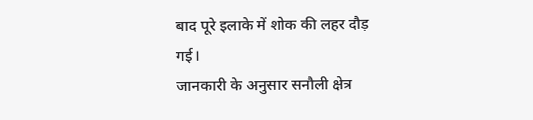बाद पूरे इलाके में शोक की लहर दौड़ गई।
जानकारी के अनुसार सनौली क्षेत्र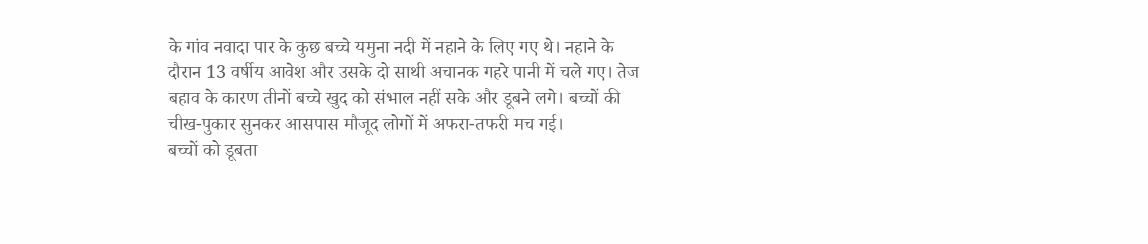के गांव नवादा पार के कुछ बच्चे यमुना नदी में नहाने के लिए गए थे। नहाने के दौरान 13 वर्षीय आवेश और उसके दो साथी अचानक गहरे पानी में चले गए। तेज बहाव के कारण तीनों बच्चे खुद को संभाल नहीं सके और डूबने लगे। बच्चों की चीख-पुकार सुनकर आसपास मौजूद लोगों में अफरा-तफरी मच गई।
बच्चों को डूबता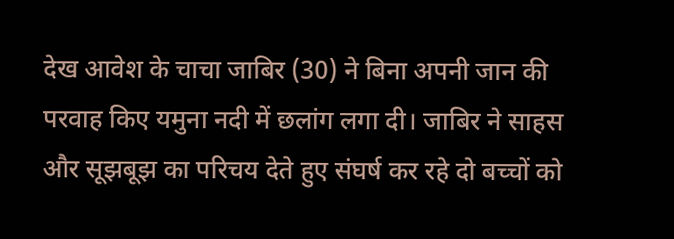देख आवेश के चाचा जाबिर (30) ने बिना अपनी जान की परवाह किए यमुना नदी में छलांग लगा दी। जाबिर ने साहस और सूझबूझ का परिचय देते हुए संघर्ष कर रहे दो बच्चों को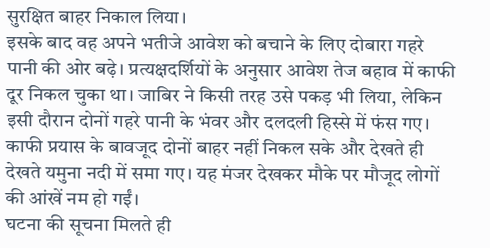सुरक्षित बाहर निकाल लिया।
इसके बाद वह अपने भतीजे आवेश को बचाने के लिए दोबारा गहरे पानी की ओर बढ़े। प्रत्यक्षदर्शियों के अनुसार आवेश तेज बहाव में काफी दूर निकल चुका था। जाबिर ने किसी तरह उसे पकड़ भी लिया, लेकिन इसी दौरान दोनों गहरे पानी के भंवर और दलदली हिस्से में फंस गए।
काफी प्रयास के बावजूद दोनों बाहर नहीं निकल सके और देखते ही देखते यमुना नदी में समा गए। यह मंजर देखकर मौके पर मौजूद लोगों की आंखें नम हो गईं।
घटना की सूचना मिलते ही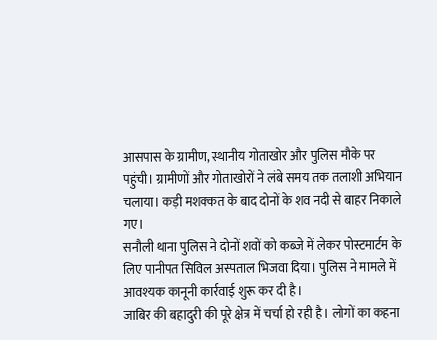आसपास के ग्रामीण, स्थानीय गोताखोर और पुलिस मौके पर पहुंची। ग्रामीणों और गोताखोरों ने लंबे समय तक तलाशी अभियान चलाया। कड़ी मशक्कत के बाद दोनों के शव नदी से बाहर निकाले गए।
सनौली थाना पुलिस ने दोनों शवों को कब्जे में लेकर पोस्टमार्टम के लिए पानीपत सिविल अस्पताल भिजवा दिया। पुलिस ने मामले में आवश्यक कानूनी कार्रवाई शुरू कर दी है।
जाबिर की बहादुरी की पूरे क्षेत्र में चर्चा हो रही है। लोगों का कहना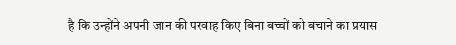है कि उन्होंने अपनी जान की परवाह किए बिना बच्चों को बचाने का प्रयास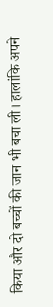किया और दो बच्चों की जान भी बचा ली। हालांकि अपने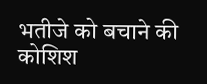भतीजे को बचाने की कोशिश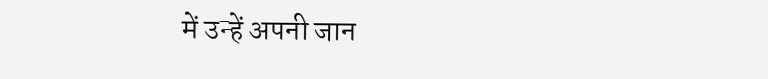में उन्हें अपनी जान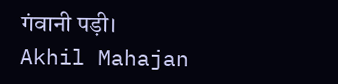गंवानी पड़ी।
Akhil Mahajan